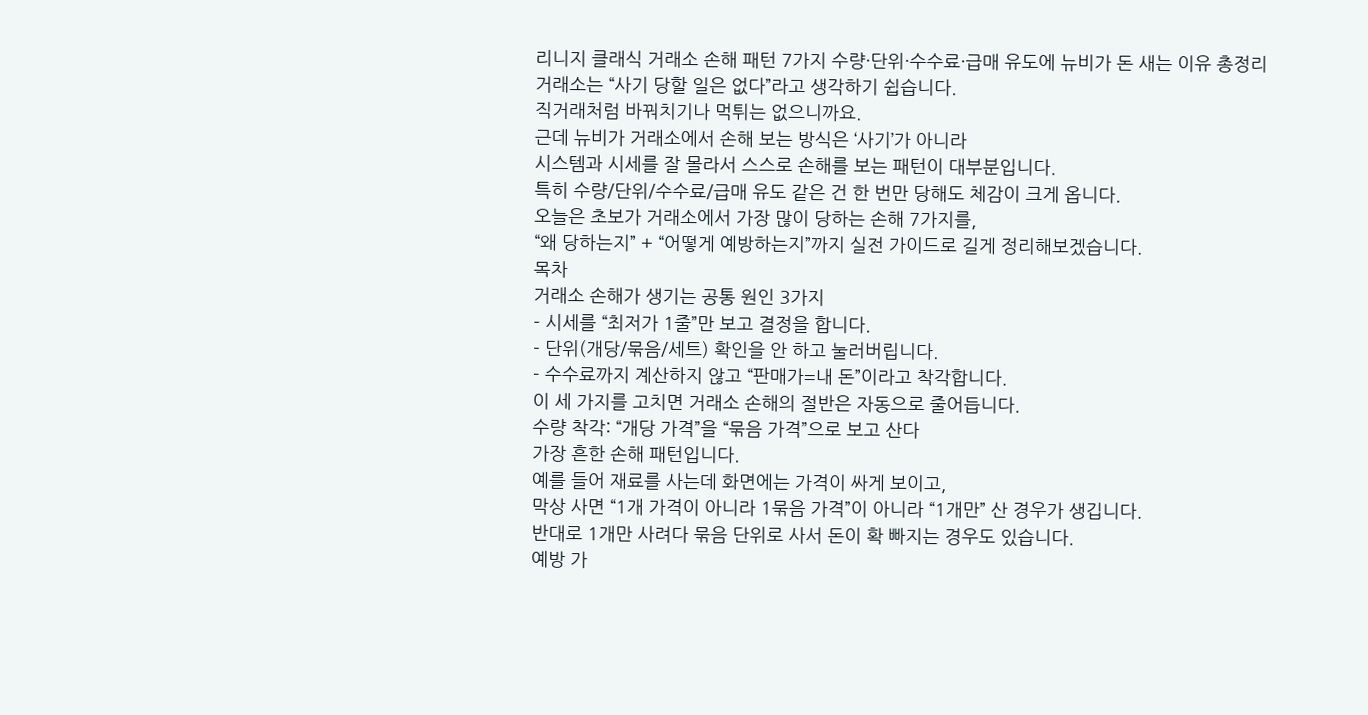리니지 클래식 거래소 손해 패턴 7가지 수량·단위·수수료·급매 유도에 뉴비가 돈 새는 이유 총정리
거래소는 “사기 당할 일은 없다”라고 생각하기 쉽습니다.
직거래처럼 바꿔치기나 먹튀는 없으니까요.
근데 뉴비가 거래소에서 손해 보는 방식은 ‘사기’가 아니라
시스템과 시세를 잘 몰라서 스스로 손해를 보는 패턴이 대부분입니다.
특히 수량/단위/수수료/급매 유도 같은 건 한 번만 당해도 체감이 크게 옵니다.
오늘은 초보가 거래소에서 가장 많이 당하는 손해 7가지를,
“왜 당하는지” + “어떻게 예방하는지”까지 실전 가이드로 길게 정리해보겠습니다.
목차
거래소 손해가 생기는 공통 원인 3가지
- 시세를 “최저가 1줄”만 보고 결정을 합니다.
- 단위(개당/묶음/세트) 확인을 안 하고 눌러버립니다.
- 수수료까지 계산하지 않고 “판매가=내 돈”이라고 착각합니다.
이 세 가지를 고치면 거래소 손해의 절반은 자동으로 줄어듭니다.
수량 착각: “개당 가격”을 “묶음 가격”으로 보고 산다
가장 흔한 손해 패턴입니다.
예를 들어 재료를 사는데 화면에는 가격이 싸게 보이고,
막상 사면 “1개 가격이 아니라 1묶음 가격”이 아니라 “1개만” 산 경우가 생깁니다.
반대로 1개만 사려다 묶음 단위로 사서 돈이 확 빠지는 경우도 있습니다.
예방 가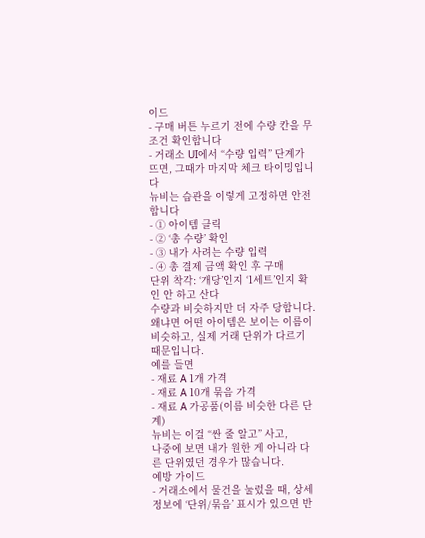이드
- 구매 버튼 누르기 전에 수량 칸을 무조건 확인합니다
- 거래소 UI에서 “수량 입력” 단계가 뜨면, 그때가 마지막 체크 타이밍입니다
뉴비는 습관을 이렇게 고정하면 안전합니다
- ① 아이템 클릭
- ② ‘총 수량’ 확인
- ③ 내가 사려는 수량 입력
- ④ 총 결제 금액 확인 후 구매
단위 착각: ‘개당’인지 ‘1세트’인지 확인 안 하고 산다
수량과 비슷하지만 더 자주 당합니다.
왜냐면 어떤 아이템은 보이는 이름이 비슷하고, 실제 거래 단위가 다르기 때문입니다.
예를 들면
- 재료 A 1개 가격
- 재료 A 10개 묶음 가격
- 재료 A 가공품(이름 비슷한 다른 단계)
뉴비는 이걸 “싼 줄 알고” 사고,
나중에 보면 내가 원한 게 아니라 다른 단위였던 경우가 많습니다.
예방 가이드
- 거래소에서 물건을 눌렀을 때, 상세 정보에 ‘단위/묶음’ 표시가 있으면 반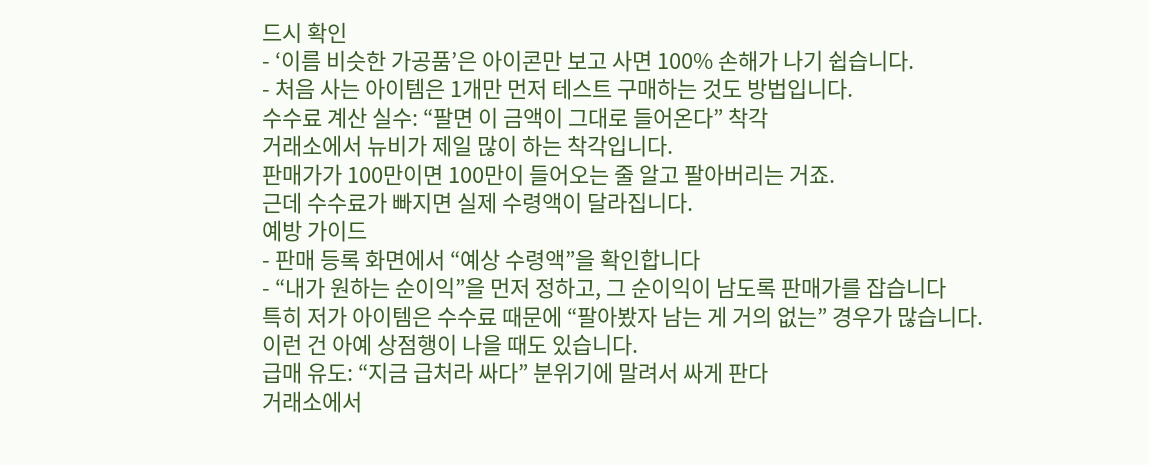드시 확인
- ‘이름 비슷한 가공품’은 아이콘만 보고 사면 100% 손해가 나기 쉽습니다.
- 처음 사는 아이템은 1개만 먼저 테스트 구매하는 것도 방법입니다.
수수료 계산 실수: “팔면 이 금액이 그대로 들어온다” 착각
거래소에서 뉴비가 제일 많이 하는 착각입니다.
판매가가 100만이면 100만이 들어오는 줄 알고 팔아버리는 거죠.
근데 수수료가 빠지면 실제 수령액이 달라집니다.
예방 가이드
- 판매 등록 화면에서 “예상 수령액”을 확인합니다
- “내가 원하는 순이익”을 먼저 정하고, 그 순이익이 남도록 판매가를 잡습니다
특히 저가 아이템은 수수료 때문에 “팔아봤자 남는 게 거의 없는” 경우가 많습니다.
이런 건 아예 상점행이 나을 때도 있습니다.
급매 유도: “지금 급처라 싸다” 분위기에 말려서 싸게 판다
거래소에서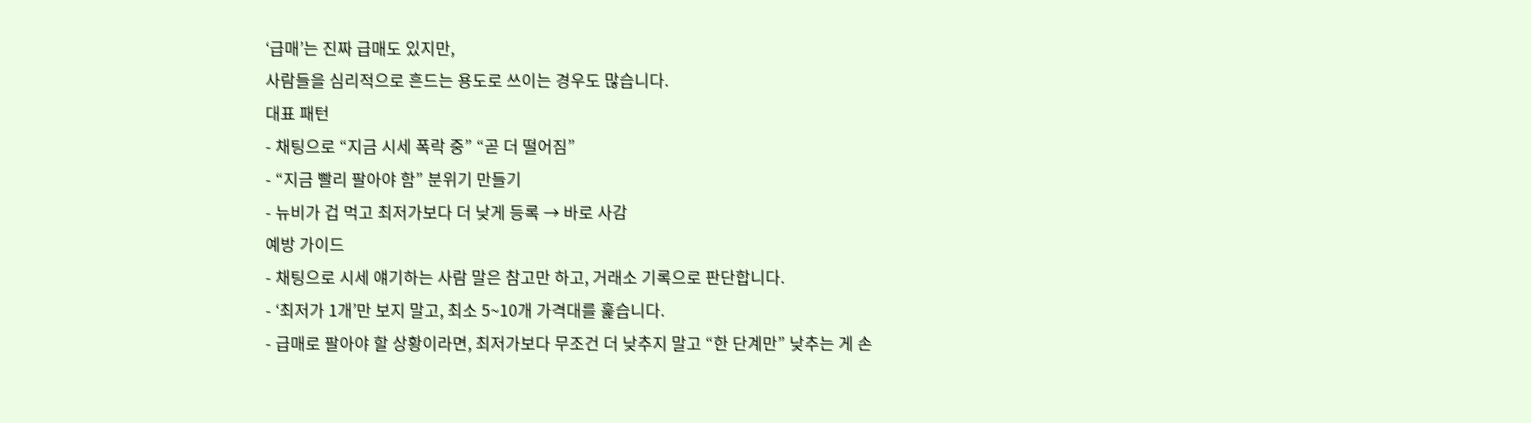‘급매’는 진짜 급매도 있지만,
사람들을 심리적으로 흔드는 용도로 쓰이는 경우도 많습니다.
대표 패턴
- 채팅으로 “지금 시세 폭락 중” “곧 더 떨어짐”
- “지금 빨리 팔아야 함” 분위기 만들기
- 뉴비가 겁 먹고 최저가보다 더 낮게 등록 → 바로 사감
예방 가이드
- 채팅으로 시세 얘기하는 사람 말은 참고만 하고, 거래소 기록으로 판단합니다.
- ‘최저가 1개’만 보지 말고, 최소 5~10개 가격대를 훑습니다.
- 급매로 팔아야 할 상황이라면, 최저가보다 무조건 더 낮추지 말고 “한 단계만” 낮추는 게 손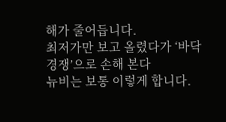해가 줄어듭니다.
최저가만 보고 올렸다가 ‘바닥 경쟁’으로 손해 본다
뉴비는 보통 이렇게 합니다.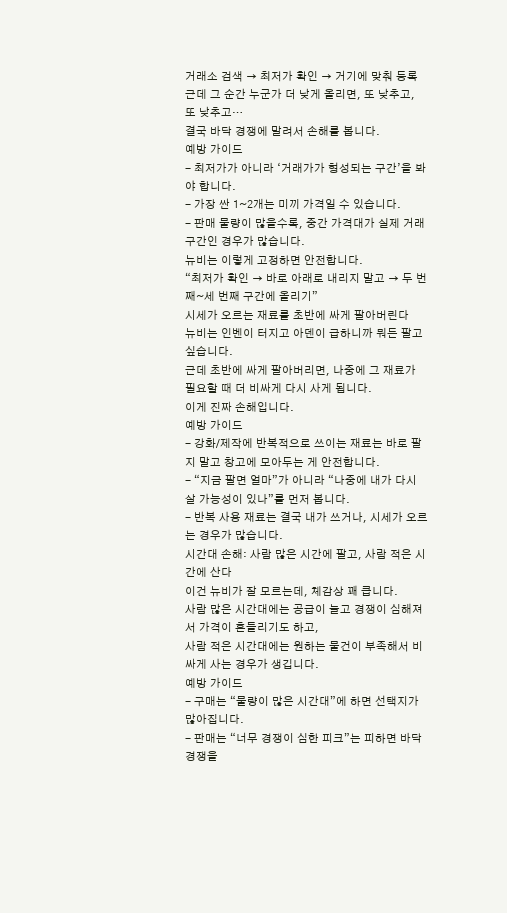거래소 검색 → 최저가 확인 → 거기에 맞춰 등록
근데 그 순간 누군가 더 낮게 올리면, 또 낮추고, 또 낮추고…
결국 바닥 경쟁에 말려서 손해를 봅니다.
예방 가이드
- 최저가가 아니라 ‘거래가가 형성되는 구간’을 봐야 합니다.
- 가장 싼 1~2개는 미끼 가격일 수 있습니다.
- 판매 물량이 많을수록, 중간 가격대가 실제 거래 구간인 경우가 많습니다.
뉴비는 이렇게 고정하면 안전합니다.
“최저가 확인 → 바로 아래로 내리지 말고 → 두 번째~세 번째 구간에 올리기”
시세가 오르는 재료를 초반에 싸게 팔아버린다
뉴비는 인벤이 터지고 아덴이 급하니까 뭐든 팔고 싶습니다.
근데 초반에 싸게 팔아버리면, 나중에 그 재료가 필요할 때 더 비싸게 다시 사게 됩니다.
이게 진짜 손해입니다.
예방 가이드
- 강화/제작에 반복적으로 쓰이는 재료는 바로 팔지 말고 창고에 모아두는 게 안전합니다.
- “지금 팔면 얼마”가 아니라 “나중에 내가 다시 살 가능성이 있나”를 먼저 봅니다.
- 반복 사용 재료는 결국 내가 쓰거나, 시세가 오르는 경우가 많습니다.
시간대 손해: 사람 많은 시간에 팔고, 사람 적은 시간에 산다
이건 뉴비가 잘 모르는데, 체감상 꽤 큽니다.
사람 많은 시간대에는 공급이 늘고 경쟁이 심해져서 가격이 흔들리기도 하고,
사람 적은 시간대에는 원하는 물건이 부족해서 비싸게 사는 경우가 생깁니다.
예방 가이드
- 구매는 “물량이 많은 시간대”에 하면 선택지가 많아집니다.
- 판매는 “너무 경쟁이 심한 피크”는 피하면 바닥 경쟁을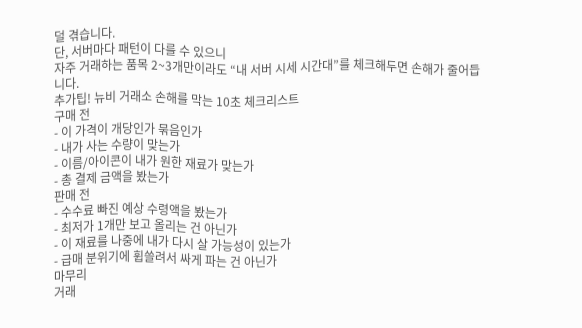덜 겪습니다.
단, 서버마다 패턴이 다를 수 있으니
자주 거래하는 품목 2~3개만이라도 “내 서버 시세 시간대”를 체크해두면 손해가 줄어듭니다.
추가팁! 뉴비 거래소 손해를 막는 10초 체크리스트
구매 전
- 이 가격이 개당인가 묶음인가
- 내가 사는 수량이 맞는가
- 이름/아이콘이 내가 원한 재료가 맞는가
- 총 결제 금액을 봤는가
판매 전
- 수수료 빠진 예상 수령액을 봤는가
- 최저가 1개만 보고 올리는 건 아닌가
- 이 재료를 나중에 내가 다시 살 가능성이 있는가
- 급매 분위기에 휩쓸려서 싸게 파는 건 아닌가
마무리
거래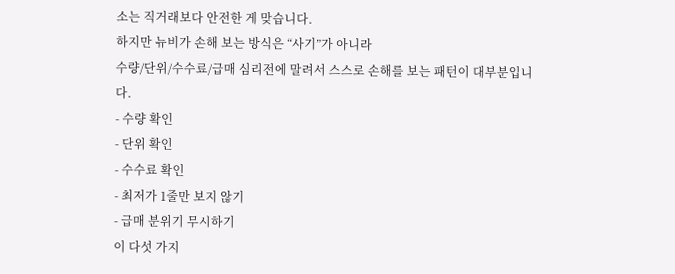소는 직거래보다 안전한 게 맞습니다.
하지만 뉴비가 손해 보는 방식은 “사기”가 아니라
수량/단위/수수료/급매 심리전에 말려서 스스로 손해를 보는 패턴이 대부분입니다.
- 수량 확인
- 단위 확인
- 수수료 확인
- 최저가 1줄만 보지 않기
- 급매 분위기 무시하기
이 다섯 가지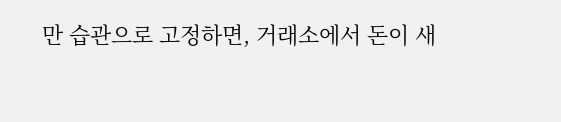만 습관으로 고정하면, 거래소에서 돈이 새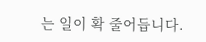는 일이 확 줄어듭니다.